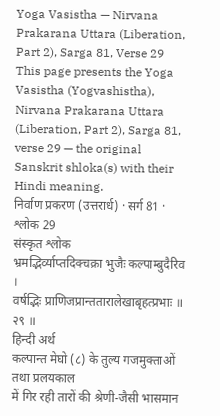Yoga Vasistha — Nirvana Prakarana Uttara (Liberation, Part 2), Sarga 81, Verse 29
This page presents the Yoga Vasistha (Yogvashistha), Nirvana Prakarana Uttara (Liberation, Part 2), Sarga 81, verse 29 — the original Sanskrit shloka(s) with their Hindi meaning.
निर्वाण प्रकरण (उत्तरार्ध) · सर्ग 81 · श्लोक 29
संस्कृत श्लोक
भ्रमद्भिर्व्याप्तदिक्चक्रा भुजैः कल्पाम्बुदैरिव ।
वर्षद्भिः प्राणिजप्रान्ततारालेखाबृहत्प्रभाः ॥ २९ ॥
हिन्दी अर्थ
कल्पान्त मेघो (८) के तुल्य गजमुक्ताओं तथा प्रलयकाल
में गिर रही तारों की श्रेणी-जैसी भासमान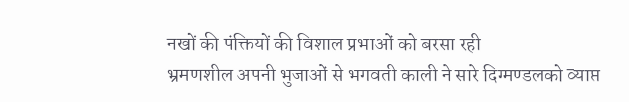नखों की पंक्तियों की विशाल प्रभाओं को बरसा रही
भ्रमणशील अपनी भुजाओं से भगवती काली ने सारे दिग्मण्डलको व्याप्त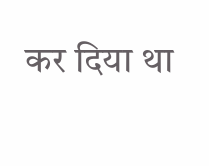कर दिया था